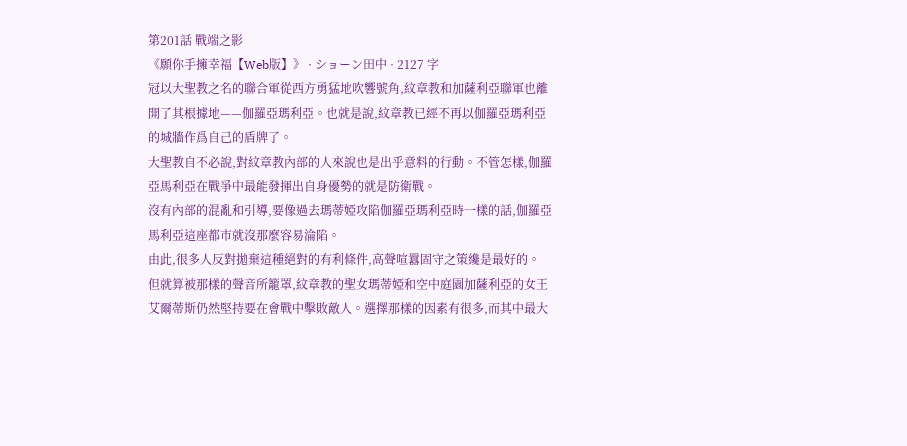第201話 戰端之影
《願你手擁幸福【Web版】》 · ショーン田中 · 2127 字
冠以大聖教之名的聯合軍從西方勇猛地吹響號角,紋章教和加薩利亞聯軍也離開了其根據地——伽羅亞瑪利亞。也就是說,紋章教已經不再以伽羅亞瑪利亞的城牆作爲自己的盾牌了。
大聖教自不必說,對紋章教內部的人來說也是出乎意料的行動。不管怎樣,伽羅亞馬利亞在戰爭中最能發揮出自身優勢的就是防衛戰。
沒有內部的混亂和引導,要像過去瑪蒂婭攻陷伽羅亞瑪利亞時一樣的話,伽羅亞馬利亞這座都市就沒那麼容易淪陷。
由此,很多人反對拋棄這種絕對的有利條件,高聲喧囂固守之策纔是最好的。
但就算被那樣的聲音所籠罩,紋章教的聖女瑪蒂婭和空中庭園加薩利亞的女王艾爾蒂斯仍然堅持要在會戰中擊敗敵人。選擇那樣的因素有很多,而其中最大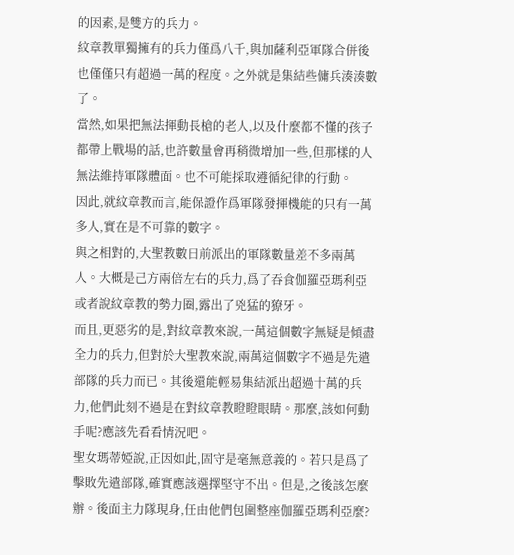的因素,是雙方的兵力。
紋章教單獨擁有的兵力僅爲八千,與加薩利亞軍隊合併後也僅僅只有超過一萬的程度。之外就是集結些傭兵湊湊數了。
當然,如果把無法揮動長槍的老人,以及什麼都不懂的孩子都帶上戰場的話,也許數量會再稍微增加一些,但那樣的人無法維持軍隊體面。也不可能採取遵循紀律的行動。
因此,就紋章教而言,能保證作爲軍隊發揮機能的只有一萬多人,實在是不可靠的數字。
與之相對的,大聖教數日前派出的軍隊數量差不多兩萬人。大概是己方兩倍左右的兵力,爲了吞食伽羅亞瑪利亞或者說紋章教的勢力圈,露出了兇猛的獠牙。
而且,更惡劣的是,對紋章教來說,一萬這個數字無疑是傾盡全力的兵力,但對於大聖教來說,兩萬這個數字不過是先遣部隊的兵力而已。其後還能輕易集結派出超過十萬的兵力,他們此刻不過是在對紋章教瞪瞪眼睛。那麼,該如何動手呢?應該先看看情況吧。
聖女瑪蒂婭說,正因如此,固守是毫無意義的。若只是爲了擊敗先遣部隊,確實應該選擇堅守不出。但是,之後該怎麼辦。後面主力隊現身,任由他們包圍整座伽羅亞瑪利亞麼?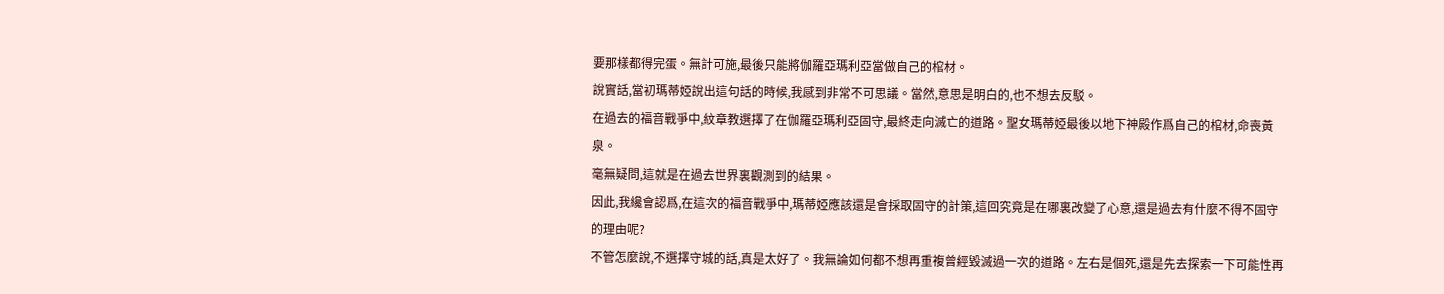要那樣都得完蛋。無計可施,最後只能將伽羅亞瑪利亞當做自己的棺材。
說實話,當初瑪蒂婭說出這句話的時候,我感到非常不可思議。當然,意思是明白的,也不想去反駁。
在過去的福音戰爭中,紋章教選擇了在伽羅亞瑪利亞固守,最終走向滅亡的道路。聖女瑪蒂婭最後以地下神殿作爲自己的棺材,命喪黃泉。
毫無疑問,這就是在過去世界裏觀測到的結果。
因此,我纔會認爲,在這次的福音戰爭中,瑪蒂婭應該還是會採取固守的計策,這回究竟是在哪裏改變了心意,還是過去有什麼不得不固守的理由呢?
不管怎麼說,不選擇守城的話,真是太好了。我無論如何都不想再重複曾經毀滅過一次的道路。左右是個死,還是先去探索一下可能性再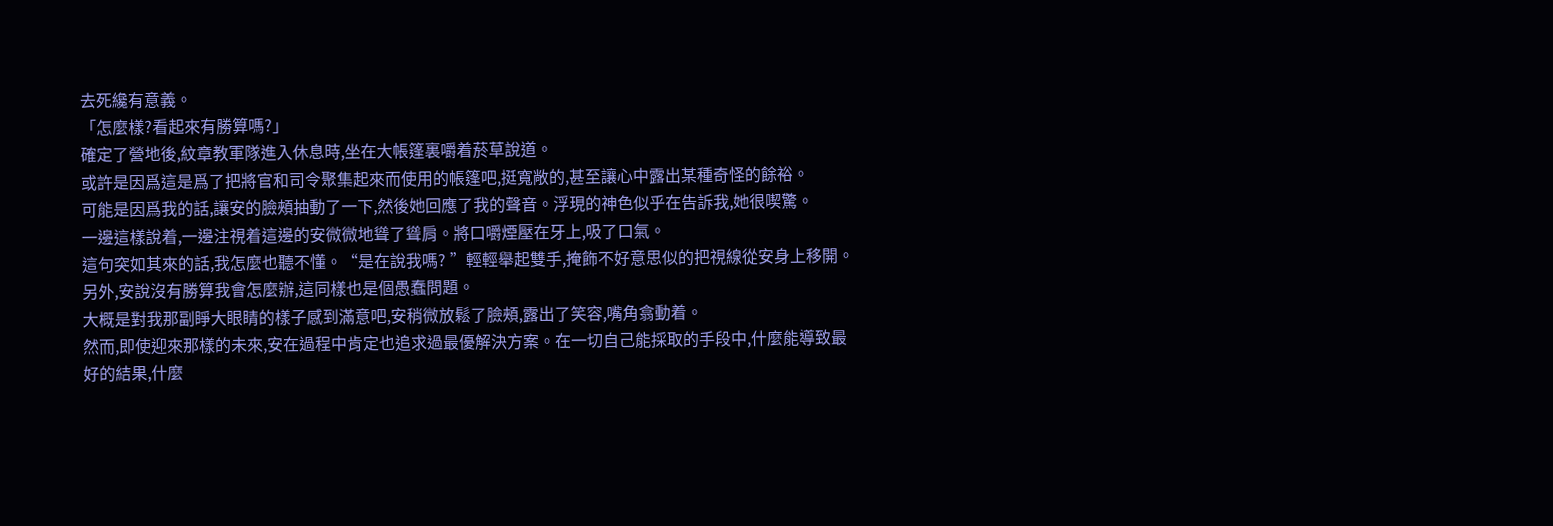去死纔有意義。
「怎麼樣?看起來有勝算嗎?」
確定了營地後,紋章教軍隊進入休息時,坐在大帳篷裏嚼着菸草說道。
或許是因爲這是爲了把將官和司令聚集起來而使用的帳篷吧,挺寬敞的,甚至讓心中露出某種奇怪的餘裕。
可能是因爲我的話,讓安的臉頰抽動了一下,然後她回應了我的聲音。浮現的神色似乎在告訴我,她很喫驚。
一邊這樣說着,一邊注視着這邊的安微微地聳了聳肩。將口嚼煙壓在牙上,吸了口氣。
這句突如其來的話,我怎麼也聽不懂。“是在說我嗎? ”輕輕舉起雙手,掩飾不好意思似的把視線從安身上移開。
另外,安說沒有勝算我會怎麼辦,這同樣也是個愚蠢問題。
大概是對我那副睜大眼睛的樣子感到滿意吧,安稍微放鬆了臉頰,露出了笑容,嘴角翕動着。
然而,即使迎來那樣的未來,安在過程中肯定也追求過最優解決方案。在一切自己能採取的手段中,什麼能導致最好的結果,什麼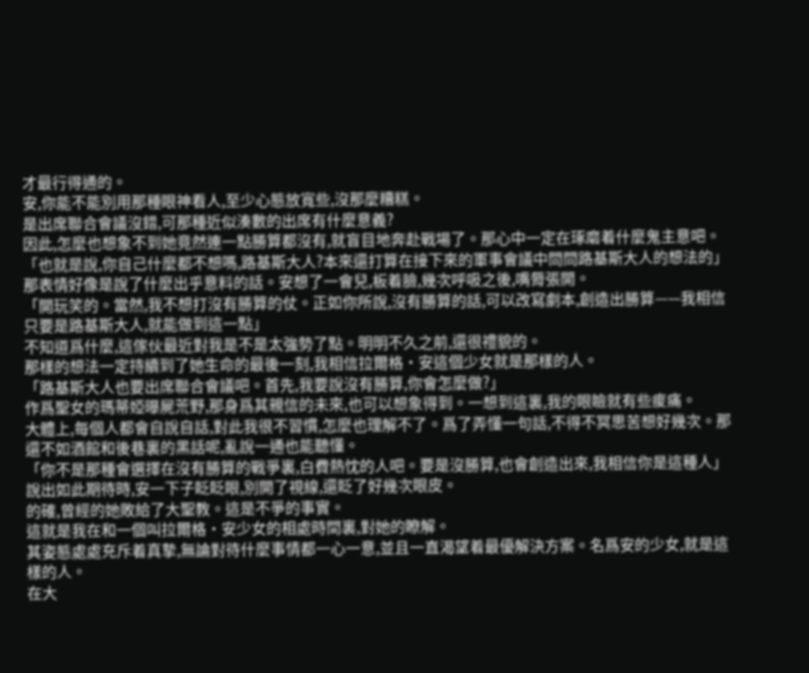才最行得通的。
安,你能不能別用那種眼神看人,至少心態放寬些,沒那麼糟糕。
是出席聯合會議沒錯,可那種近似湊數的出席有什麼意義?
因此,怎麼也想象不到她竟然連一點勝算都沒有,就盲目地奔赴戰場了。那心中一定在琢磨着什麼鬼主意吧。
「也就是說,你自己什麼都不想嗎,路基斯大人?本來還打算在接下來的軍事會議中問問路基斯大人的想法的」
那表情好像是說了什麼出乎意料的話。安想了一會兒,板着臉,幾次呼吸之後,嘴脣張開。
「開玩笑的。當然,我不想打沒有勝算的仗。正如你所說,沒有勝算的話,可以改寫劇本,創造出勝算——我相信只要是路基斯大人,就能做到這一點」
不知道爲什麼,這傢伙最近對我是不是太強勢了點。明明不久之前,還很禮貌的。
那樣的想法一定持續到了她生命的最後一刻,我相信拉爾格·安這個少女就是那樣的人。
「路基斯大人也要出席聯合會議吧。首先,我要說沒有勝算,你會怎麼做?」
作爲聖女的瑪蒂婭曝屍荒野,那身爲其親信的未來,也可以想象得到。一想到這裏,我的眼瞼就有些痠痛。
大體上,每個人都會自說自話,對此我很不習慣,怎麼也理解不了。爲了弄懂一句話,不得不冥思苦想好幾次。那還不如酒館和後巷裏的黑話呢,亂說一通也能聽懂。
「你不是那種會選擇在沒有勝算的戰爭裏,白費熱忱的人吧。要是沒勝算,也會創造出來,我相信你是這種人」
說出如此期待時,安一下子眨眨眼,別開了視線,還眨了好幾次眼皮。
的確,曾經的她敗給了大聖教。這是不爭的事實。
這就是我在和一個叫拉爾格·安少女的相處時間裏,對她的瞭解。
其姿態處處充斥着真摯,無論對待什麼事情都一心一意,並且一直渴望着最優解決方案。名爲安的少女,就是這樣的人。
在大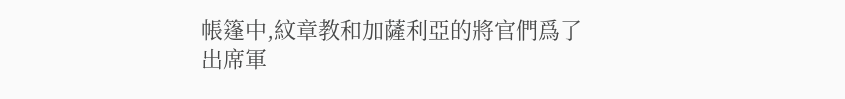帳篷中,紋章教和加薩利亞的將官們爲了出席軍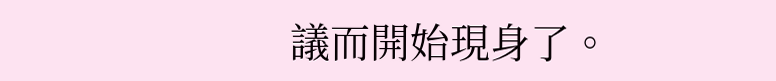議而開始現身了。